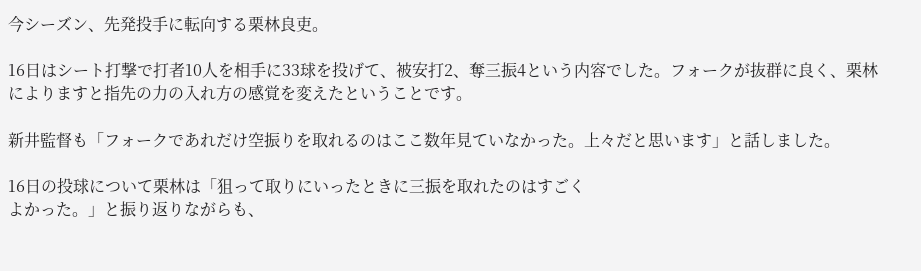今シーズン、先発投手に転向する栗林良吏。

16日はシート打撃で打者10人を相手に33球を投げて、被安打2、奪三振4という内容でした。フォークが抜群に良く、栗林によりますと指先の力の入れ方の感覚を変えたということです。

新井監督も「フォークであれだけ空振りを取れるのはここ数年見ていなかった。上々だと思います」と話しました。

16日の投球について栗林は「狙って取りにいったときに三振を取れたのはすごく
よかった。」と振り返りながらも、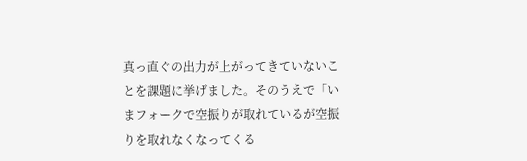真っ直ぐの出力が上がってきていないことを課題に挙げました。そのうえで「いまフォークで空振りが取れているが空振りを取れなくなってくる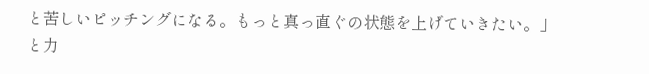と苦しいピッチングになる。もっと真っ直ぐの状態を上げていきたい。」と力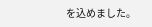を込めました。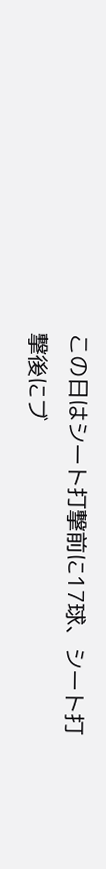この日はシート打撃前に17球、シート打撃後にブ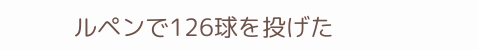ルペンで126球を投げた